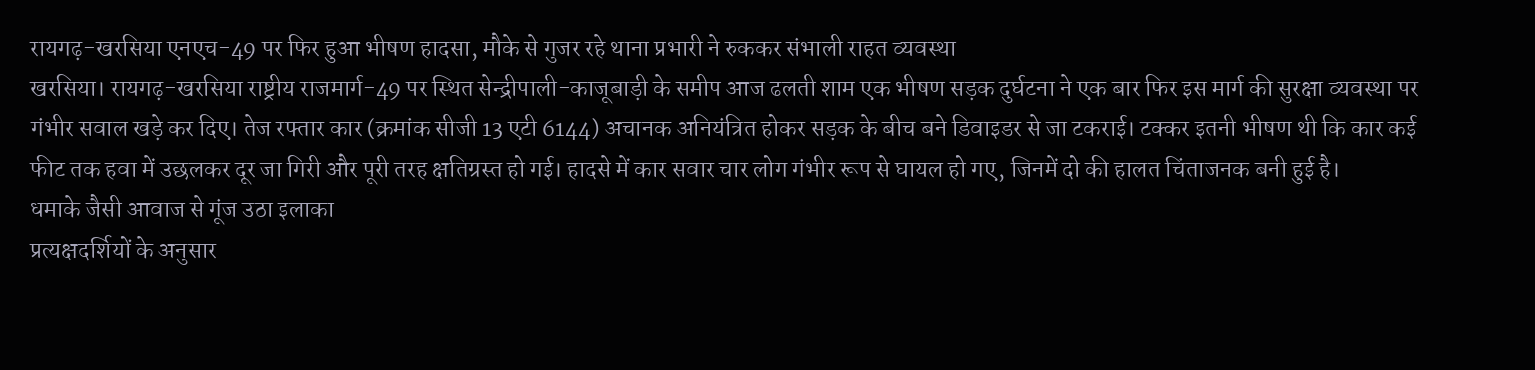रायगढ़-खरसिया एनएच-49 पर फिर हुआ भीषण हादसा, मौके से गुजर रहे थाना प्रभारी ने रुककर संभाली राहत व्यवस्था
खरसिया। रायगढ़-खरसिया राष्ट्रीय राजमार्ग-49 पर स्थित सेन्द्रीपाली-काजूबाड़ी के समीप आज ढलती शाम एक भीषण सड़क दुर्घटना ने एक बार फिर इस मार्ग की सुरक्षा व्यवस्था पर गंभीर सवाल खड़े कर दिए। तेज रफ्तार कार (क्रमांक सीजी 13 एटी 6144) अचानक अनियंत्रित होकर सड़क के बीच बने डिवाइडर से जा टकराई। टक्कर इतनी भीषण थी कि कार कई फीट तक हवा में उछलकर दूर जा गिरी और पूरी तरह क्षतिग्रस्त हो गई। हादसे में कार सवार चार लोग गंभीर रूप से घायल हो गए, जिनमें दो की हालत चिंताजनक बनी हुई है।
धमाके जैसी आवाज से गूंज उठा इलाका
प्रत्यक्षदर्शियों के अनुसार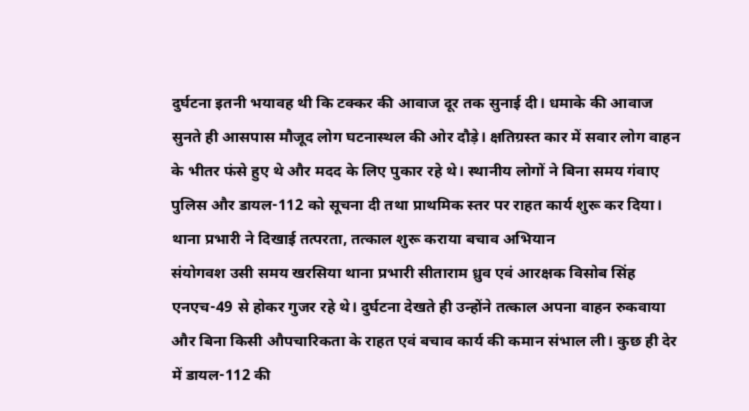दुर्घटना इतनी भयावह थी कि टक्कर की आवाज दूर तक सुनाई दी। धमाके की आवाज सुनते ही आसपास मौजूद लोग घटनास्थल की ओर दौड़े। क्षतिग्रस्त कार में सवार लोग वाहन के भीतर फंसे हुए थे और मदद के लिए पुकार रहे थे। स्थानीय लोगों ने बिना समय गंवाए पुलिस और डायल-112 को सूचना दी तथा प्राथमिक स्तर पर राहत कार्य शुरू कर दिया।
थाना प्रभारी ने दिखाई तत्परता, तत्काल शुरू कराया बचाव अभियान
संयोगवश उसी समय खरसिया थाना प्रभारी सीताराम ध्रुव एवं आरक्षक विसोब सिंह एनएच-49 से होकर गुजर रहे थे। दुर्घटना देखते ही उन्होंने तत्काल अपना वाहन रुकवाया और बिना किसी औपचारिकता के राहत एवं बचाव कार्य की कमान संभाल ली। कुछ ही देर में डायल-112 की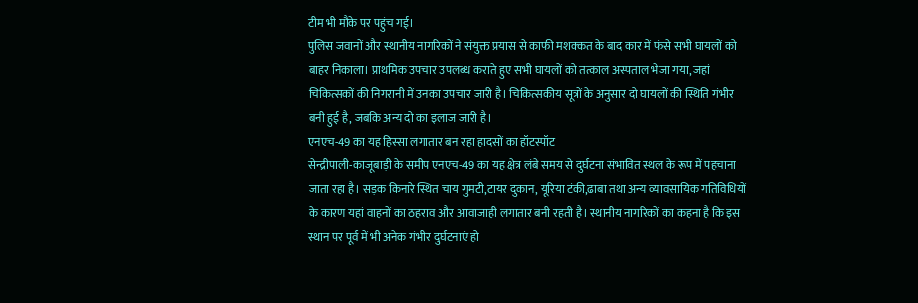टीम भी मौके पर पहुंच गई।
पुलिस जवानों और स्थानीय नागरिकों ने संयुक्त प्रयास से काफी मशक्कत के बाद कार में फंसे सभी घायलों को बाहर निकाला। प्राथमिक उपचार उपलब्ध कराते हुए सभी घायलों को तत्काल अस्पताल भेजा गया, जहां चिकित्सकों की निगरानी में उनका उपचार जारी है। चिकित्सकीय सूत्रों के अनुसार दो घायलों की स्थिति गंभीर बनी हुई है, जबकि अन्य दो का इलाज जारी है।
एनएच-49 का यह हिस्सा लगातार बन रहा हादसों का हॉटस्पॉट
सेन्द्रीपाली-काजूबाड़ी के समीप एनएच-49 का यह क्षेत्र लंबे समय से दुर्घटना संभावित स्थल के रूप में पहचाना जाता रहा है। सड़क किनारे स्थित चाय गुमटी,टायर दुकान, यूरिया टंकी,ढाबा तथा अन्य व्यावसायिक गतिविधियों के कारण यहां वाहनों का ठहराव और आवाजाही लगातार बनी रहती है। स्थानीय नागरिकों का कहना है कि इस स्थान पर पूर्व में भी अनेक गंभीर दुर्घटनाएं हो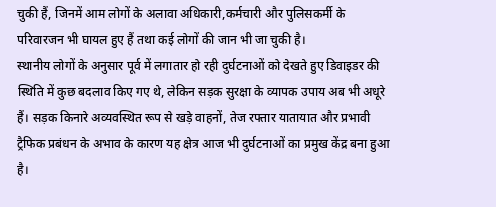चुकी हैं, जिनमें आम लोगों के अलावा अधिकारी,कर्मचारी और पुलिसकर्मी के परिवारजन भी घायल हुए हैं तथा कई लोगों की जान भी जा चुकी है।
स्थानीय लोगों के अनुसार पूर्व में लगातार हो रही दुर्घटनाओं को देखते हुए डिवाइडर की स्थिति में कुछ बदलाव किए गए थे, लेकिन सड़क सुरक्षा के व्यापक उपाय अब भी अधूरे हैं। सड़क किनारे अव्यवस्थित रूप से खड़े वाहनों, तेज रफ्तार यातायात और प्रभावी ट्रैफिक प्रबंधन के अभाव के कारण यह क्षेत्र आज भी दुर्घटनाओं का प्रमुख केंद्र बना हुआ है।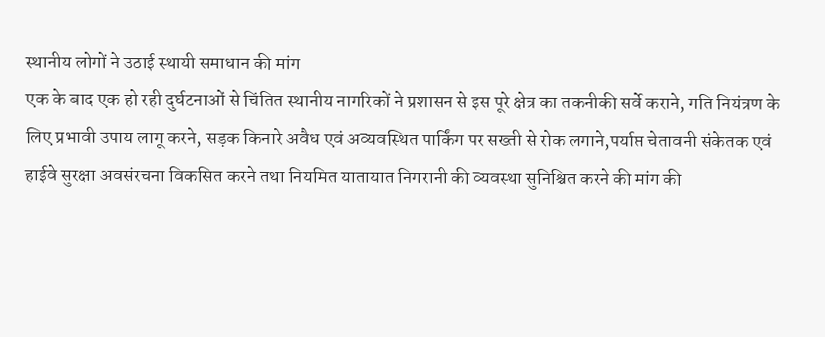स्थानीय लोगों ने उठाई स्थायी समाधान की मांग
एक के बाद एक हो रही दुर्घटनाओं से चिंतित स्थानीय नागरिकों ने प्रशासन से इस पूरे क्षेत्र का तकनीकी सर्वे कराने, गति नियंत्रण के लिए प्रभावी उपाय लागू करने, सड़क किनारे अवैध एवं अव्यवस्थित पार्किंग पर सख्ती से रोक लगाने,पर्याप्त चेतावनी संकेतक एवं हाईवे सुरक्षा अवसंरचना विकसित करने तथा नियमित यातायात निगरानी की व्यवस्था सुनिश्चित करने की मांग की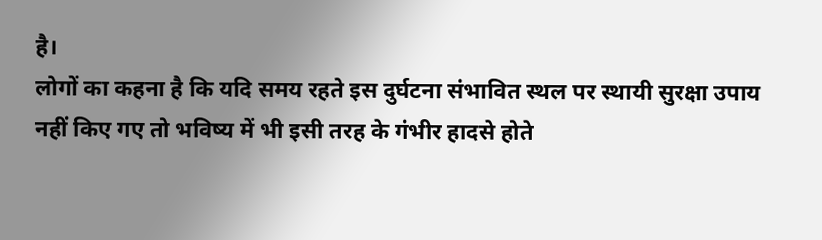है।
लोगों का कहना है कि यदि समय रहते इस दुर्घटना संभावित स्थल पर स्थायी सुरक्षा उपाय नहीं किए गए तो भविष्य में भी इसी तरह के गंभीर हादसे होते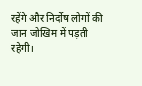रहेंगे और निर्दोष लोगों की जान जोखिम में पड़ती रहेगी।